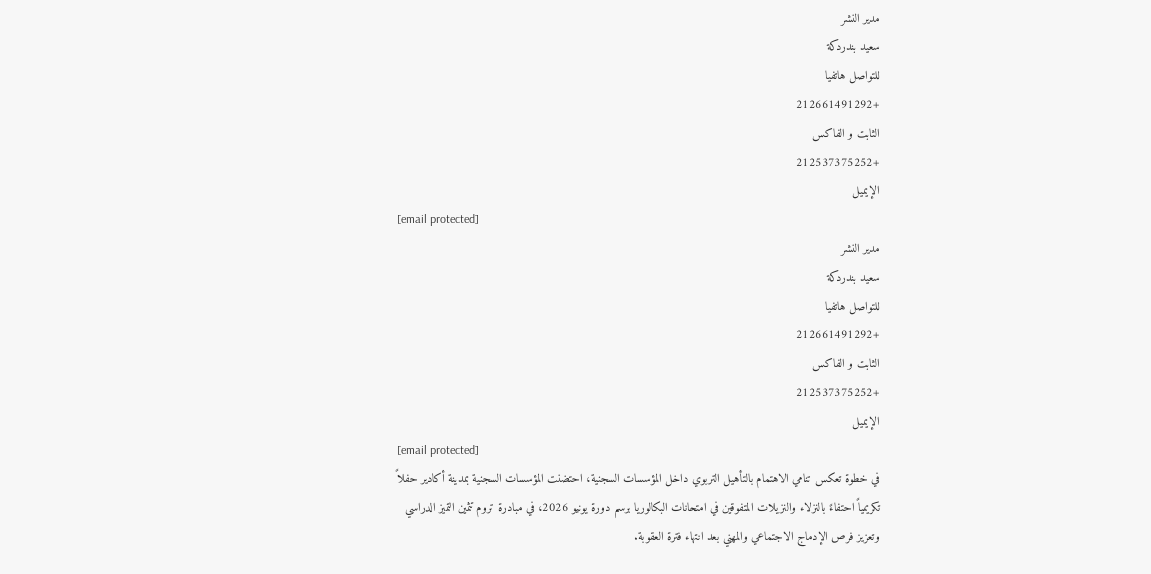مدير النشر
سعيد بندردكة
للتواصل هاتفيا
+212661491292
الثابت و الفاكس
+212537375252
الإيميل
[email protected]
مدير النشر
سعيد بندردكة
للتواصل هاتفيا
+212661491292
الثابت و الفاكس
+212537375252
الإيميل
[email protected]
في خطوة تعكس تنامي الاهتمام بالتأهيل التربوي داخل المؤسسات السجنية، احتضنت المؤسسات السجنية بمدينة أكادير حفلاً تكريمياً احتفاءً بالنزلاء والنزيلات المتفوقين في امتحانات البكالوريا برسم دورة يونيو 2026، في مبادرة تروم تثمين التميز الدراسي وتعزيز فرص الإدماج الاجتماعي والمهني بعد انتهاء فترة العقوبة.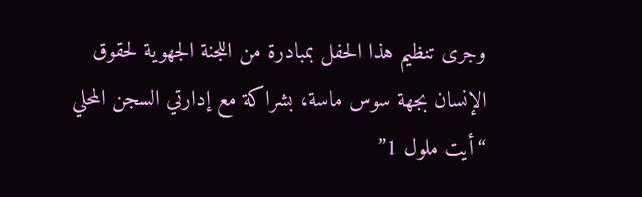وجرى تنظيم هذا الحفل بمبادرة من اللجنة الجهوية لحقوق الإنسان بجهة سوس ماسة، بشراكة مع إدارتي السجن المحلي “أيت ملول 1”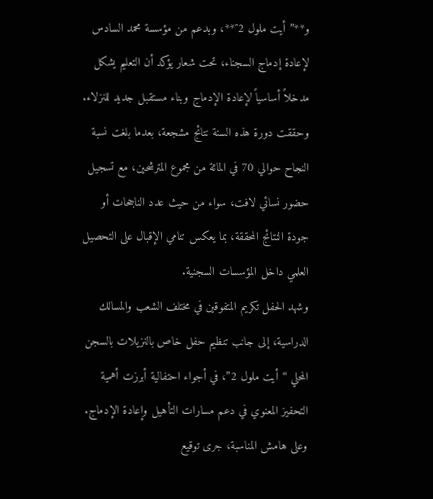و**”أيت ملول 2″**، وبدعم من مؤسسة محمد السادس لإعادة إدماج السجناء، تحت شعار يؤكد أن التعليم يشكل مدخلاً أساسياً لإعادة الإدماج وبناء مستقبل جديد للنزلاء.
وحققت دورة هذه السنة نتائج مشجعة، بعدما بلغت نسبة النجاح حوالي 70 في المائة من مجموع المترشحين، مع تسجيل حضور نسائي لافت، سواء من حيث عدد الناجحات أو جودة النتائج المحققة، بما يعكس تنامي الإقبال على التحصيل العلمي داخل المؤسسات السجنية.
وشهد الحفل تكريم المتفوقين في مختلف الشعب والمسالك الدراسية، إلى جانب تنظيم حفل خاص بالنزيلات بالسجن المحلي “أيت ملول 2”، في أجواء احتفالية أبرزت أهمية التحفيز المعنوي في دعم مسارات التأهيل وإعادة الإدماج.
وعلى هامش المناسبة، جرى توقيع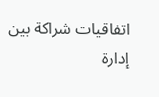اتفاقيات شراكة بين إدارة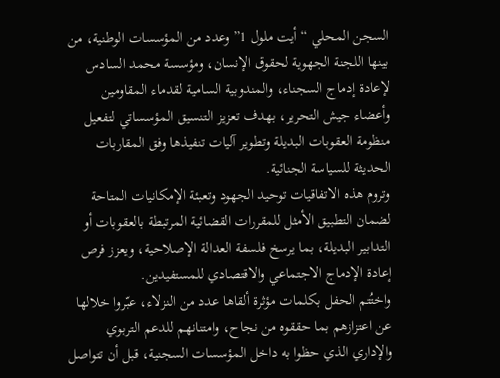السجن المحلي “أيت ملول 1” وعدد من المؤسسات الوطنية، من بينها اللجنة الجهوية لحقوق الإنسان، ومؤسسة محمد السادس لإعادة إدماج السجناء، والمندوبية السامية لقدماء المقاومين وأعضاء جيش التحرير، بهدف تعزيز التنسيق المؤسساتي لتفعيل منظومة العقوبات البديلة وتطوير آليات تنفيذها وفق المقاربات الحديثة للسياسة الجنائية.
وتروم هذه الاتفاقيات توحيد الجهود وتعبئة الإمكانيات المتاحة لضمان التطبيق الأمثل للمقررات القضائية المرتبطة بالعقوبات أو التدابير البديلة، بما يرسخ فلسفة العدالة الإصلاحية، ويعزز فرص إعادة الإدماج الاجتماعي والاقتصادي للمستفيدين.
واختُتم الحفل بكلمات مؤثرة ألقاها عدد من النزلاء، عبّروا خلالها عن اعتزازهم بما حققوه من نجاح، وامتنانهم للدعم التربوي والإداري الذي حظوا به داخل المؤسسات السجنية، قبل أن تتواصل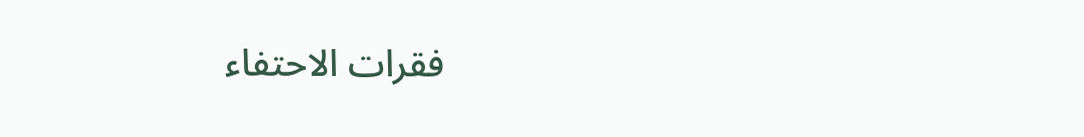فقرات الاحتفاء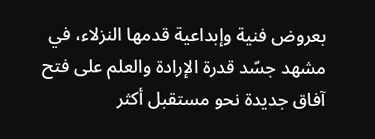بعروض فنية وإبداعية قدمها النزلاء، في مشهد جسّد قدرة الإرادة والعلم على فتح آفاق جديدة نحو مستقبل أكثر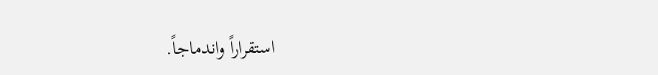استقراراً واندماجاً.